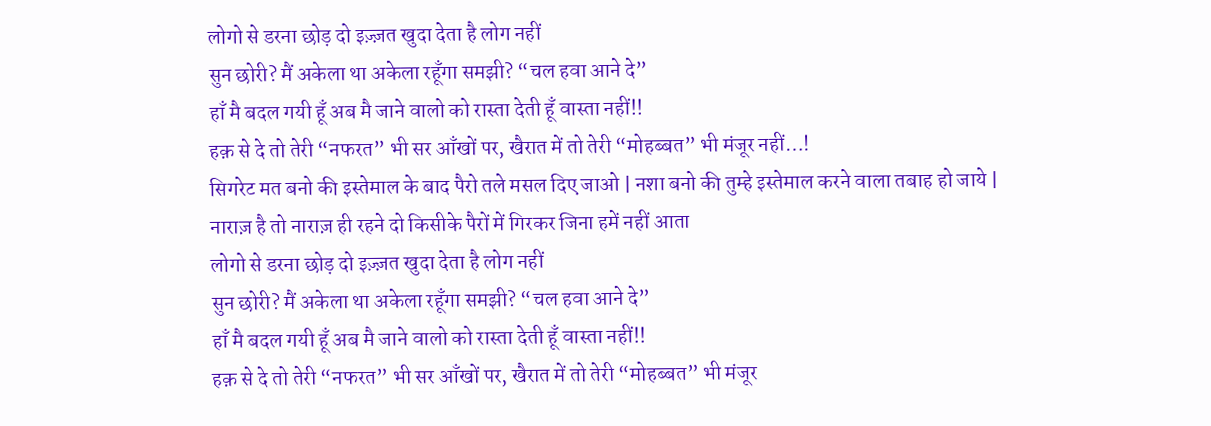लोगो से डरना छोड़ दो इज़्ज़त खुदा देता है लोग नहीं
सुन छोरी? मैं अकेला था अकेला रहूँगा समझी? “चल हवा आने दे”
हाँ मै बदल गयी हूँ अब मै जाने वालो को रास्ता देती हूँ वास्ता नहीं!!
हक़ से दे तो तेरी “नफरत” भी सर आँखों पर, खैरात में तो तेरी “मोहब्बत” भी मंजूर नहीं…!
सिगरेट मत बनो की इस्तेमाल के बाद पैरो तले मसल दिए जाओ | नशा बनो की तुम्हे इस्तेमाल करने वाला तबाह हो जाये |
नाराज़ है तो नाराज़ ही रहने दो किसीके पैरों में गिरकर जिना हमें नहीं आता
लोगो से डरना छोड़ दो इज़्ज़त खुदा देता है लोग नहीं
सुन छोरी? मैं अकेला था अकेला रहूँगा समझी? “चल हवा आने दे”
हाँ मै बदल गयी हूँ अब मै जाने वालो को रास्ता देती हूँ वास्ता नहीं!!
हक़ से दे तो तेरी “नफरत” भी सर आँखों पर, खैरात में तो तेरी “मोहब्बत” भी मंजूर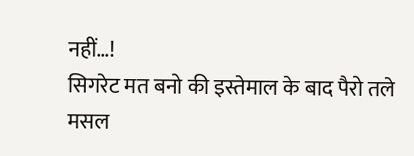नहीं…!
सिगरेट मत बनो की इस्तेमाल के बाद पैरो तले मसल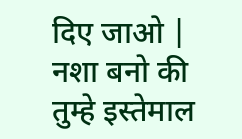दिए जाओ | नशा बनो की तुम्हे इस्तेमाल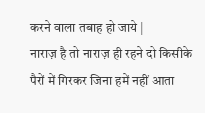करने वाला तबाह हो जाये |
नाराज़ है तो नाराज़ ही रहने दो किसीके पैरों में गिरकर जिना हमें नहीं आता